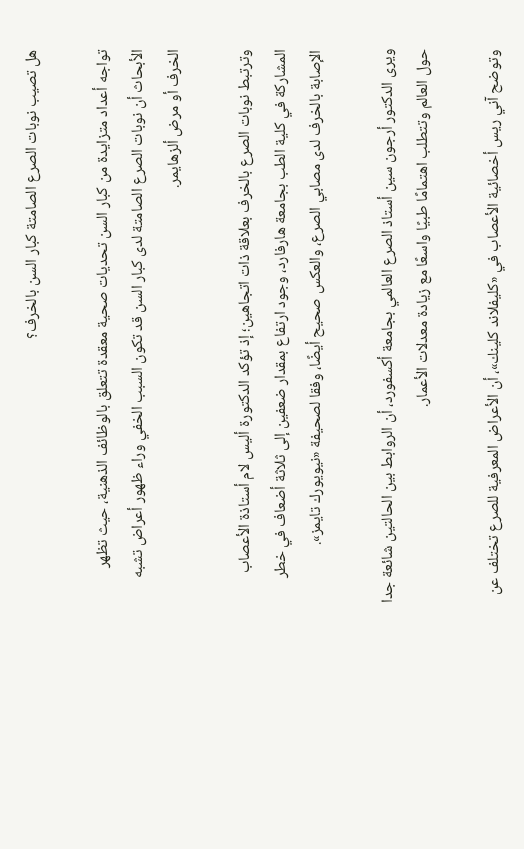هل تصيب نوبات الصرع الصامتة كبار السن بالخرف؟

تواجه أعداد متزايدة من كبار السن تحديات صحية معقدة تتعلق بالوظائف الذهنية، حيث تظهر الأبحاث أن نوبات الصرع الصامتة لدى كبار السن قد تكون السبب الخفي وراء ظهور أعراض تشبه الخرف أو مرض ألزهايمر.

وترتبط نوبات الصرع بالخرف بعلاقة ذات اتجاهين؛ إذ تؤكد الدكتورة أليس لام أستاذة الأعصاب المشاركة في كلية الطب بجامعة هارفارد، وجود ارتفاع بمقدار ضعفين إلى ثلاثة أضعاف في خطر الإصابة بالخرف لدى مصابي الصرع، والعكس صحيح أيضًا، وفقا لصحيفة «نيويورك تايمز».

ويرى الدكتور أرجون سين أستاذ الصرع العالمي بجامعة أكسفورد، أن الروابط بين الحالتين شائعة جدا حول العالم وتتطلب اهتمامًا طبيًا واسعًا مع زيادة معدلات الأعمار.

وتوضح آني ريس أخصائية الأعصاب في «كليفلاند كلينك»، أن الأعراض المعرفية للصرع تختلف عن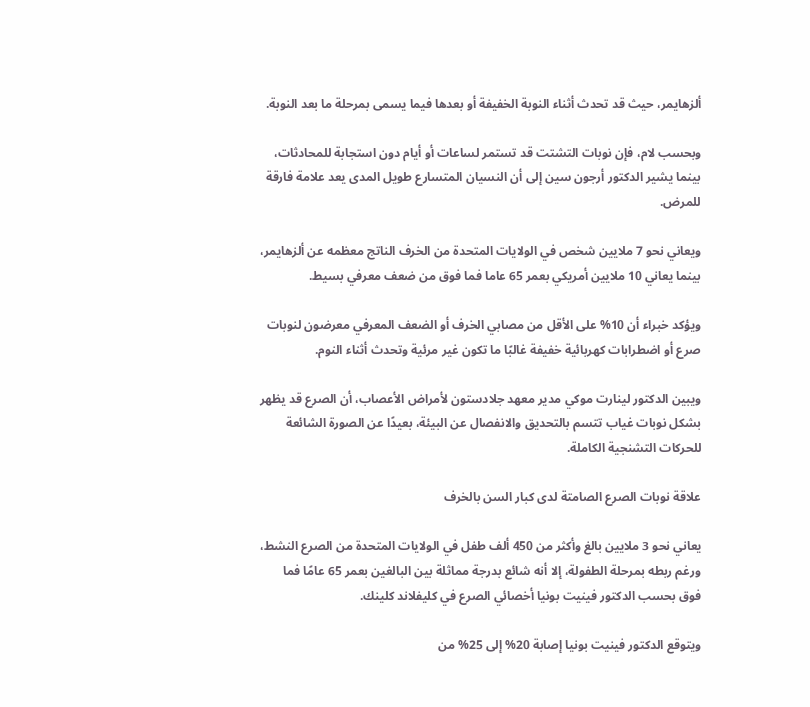ألزهايمر، حيث قد تحدث أثناء النوبة الخفيفة أو بعدها فيما يسمى بمرحلة ما بعد النوبة.

وبحسب لام، فإن نوبات التشتت قد تستمر لساعات أو أيام دون استجابة للمحادثات، بينما يشير الدكتور أرجون سين إلى أن النسيان المتسارع طويل المدى يعد علامة فارقة للمرض.

ويعاني نحو 7 ملايين شخص في الولايات المتحدة من الخرف الناتج معظمه عن ألزهايمر، بينما يعاني 10 ملايين أمريكي بعمر 65 عاما فما فوق من ضعف معرفي بسيط.

ويؤكد خبراء أن 10% على الأقل من مصابي الخرف أو الضعف المعرفي معرضون لنوبات صرع أو اضطرابات كهربائية خفيفة غالبًا ما تكون غير مرئية وتحدث أثناء النوم.

ويبين الدكتور لينارت موكي مدير معهد جلادستون لأمراض الأعصاب، أن الصرع قد يظهر بشكل نوبات غياب تتسم بالتحديق والانفصال عن البيئة، بعيدًا عن الصورة الشائعة للحركات التشنجية الكاملة.

علاقة نوبات الصرع الصامتة لدى كبار السن بالخرف

يعاني نحو 3 ملايين بالغ وأكثر من 450 ألف طفل في الولايات المتحدة من الصرع النشط، ورغم ربطه بمرحلة الطفولة، إلا أنه شائع بدرجة مماثلة بين البالغين بعمر 65 عامًا فما فوق بحسب الدكتور فينيت بونيا أخصائي الصرع في كليفلاند كلينك.

ويتوقع الدكتور فينيت بونيا إصابة 20% إلى 25% من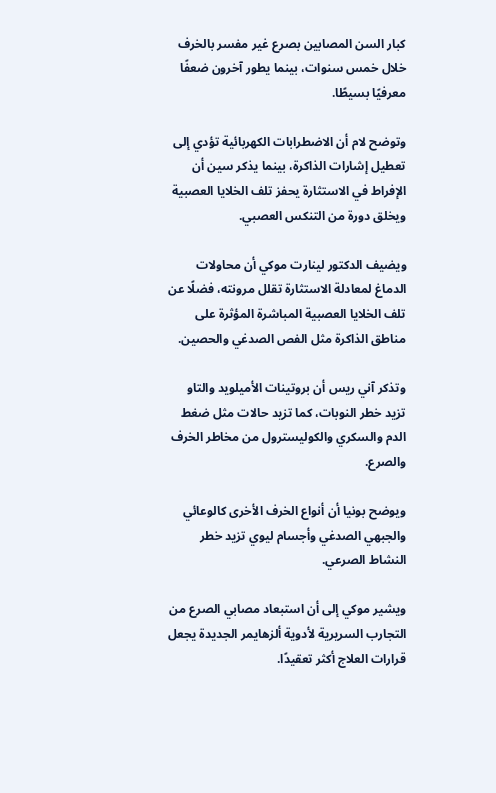كبار السن المصابين بصرع غير مفسر بالخرف خلال خمس سنوات، بينما يطور آخرون ضعفًا معرفيًا بسيطًا.

وتوضح لام أن الاضطرابات الكهربائية تؤدي إلى تعطيل إشارات الذاكرة، بينما يذكر سين أن الإفراط في الاستثارة يحفز تلف الخلايا العصبية ويخلق دورة من التنكس العصبي.

ويضيف الدكتور لينارت موكي أن محاولات الدماغ لمعادلة الاستثارة تقلل مرونته، فضلًا عن تلف الخلايا العصبية المباشرة المؤثرة على مناطق الذاكرة مثل الفص الصدغي والحصين.

وتذكر آني ريس أن بروتينات الأميلويد والتاو تزيد خطر النوبات، كما تزيد حالات مثل ضغط الدم والسكري والكوليسترول من مخاطر الخرف والصرع.

ويوضح بونيا أن أنواع الخرف الأخرى كالوعائي والجبهي الصدغي وأجسام ليوي تزيد خطر النشاط الصرعي.

ويشير موكي إلى أن استبعاد مصابي الصرع من التجارب السريرية لأدوية ألزهايمر الجديدة يجعل قرارات العلاج أكثر تعقيدًا.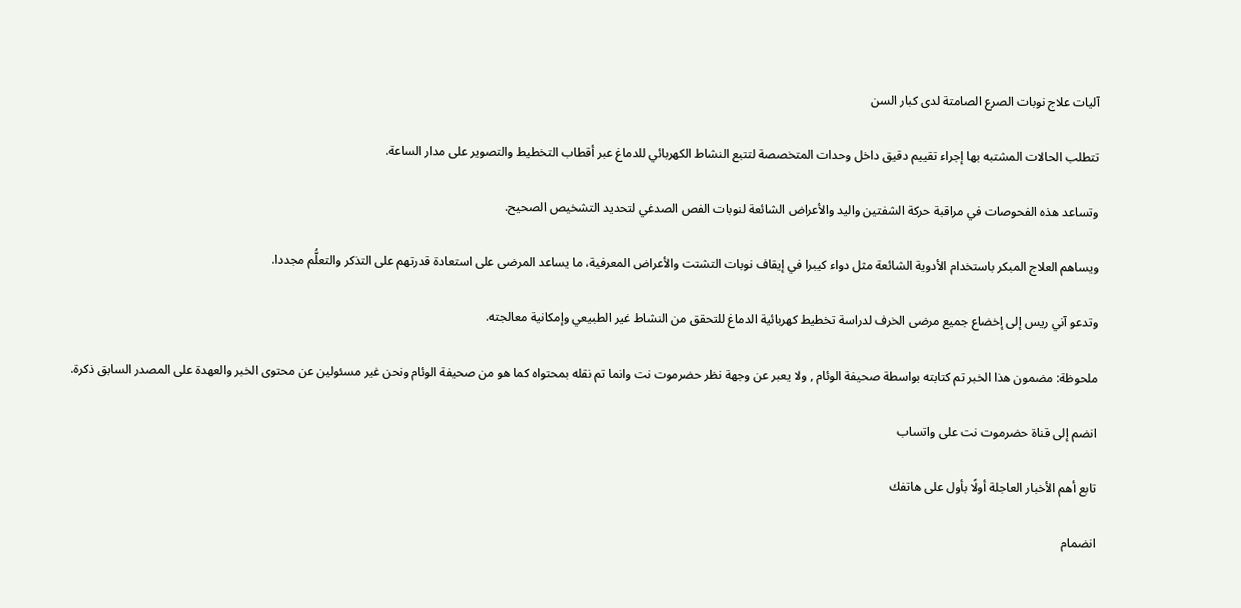آليات علاج نوبات الصرع الصامتة لدى كبار السن

تتطلب الحالات المشتبه بها إجراء تقييم دقيق داخل وحدات المتخصصة لتتبع النشاط الكهربائي للدماغ عبر أقطاب التخطيط والتصوير على مدار الساعة.

وتساعد هذه الفحوصات في مراقبة حركة الشفتين واليد والأعراض الشائعة لنوبات الفص الصدغي لتحديد التشخيص الصحيح.

ويساهم العلاج المبكر باستخدام الأدوية الشائعة مثل دواء كيبرا في إيقاف نوبات التشتت والأعراض المعرفية، ما يساعد المرضى على استعادة قدرتهم على التذكر والتعلُّم مجددا.

وتدعو آني ريس إلى إخضاع جميع مرضى الخرف لدراسة تخطيط كهربائية الدماغ للتحقق من النشاط غير الطبيعي وإمكانية معالجته.

ملحوظة: مضمون هذا الخبر تم كتابته بواسطة صحيفة الوئام , ولا يعبر عن وجهة نظر حضرموت نت وانما تم نقله بمحتواه كما هو من صحيفة الوئام ونحن غير مسئولين عن محتوى الخبر والعهدة على المصدر السابق ذكرة.

انضم إلى قناة حضرموت نت على واتساب

تابع أهم الأخبار العاجلة أولًا بأول على هاتفك

انضمام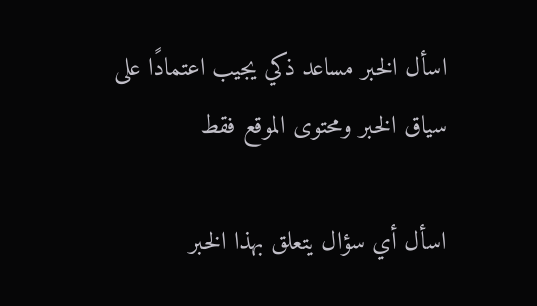اسأل الخبر مساعد ذكي يجيب اعتمادًا على سياق الخبر ومحتوى الموقع فقط

اسأل أي سؤال يتعلق بهذا الخبر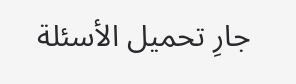جارِ تحميل الأسئلة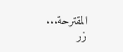المقترحة...
زر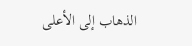الذهاب إلى الأعلى